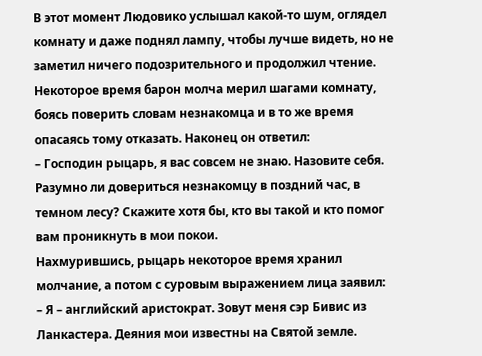В этот момент Людовико услышал какой-то шум, оглядел комнату и даже поднял лампу, чтобы лучше видеть, но не заметил ничего подозрительного и продолжил чтение.
Некоторое время барон молча мерил шагами комнату, боясь поверить словам незнакомца и в то же время опасаясь тому отказать. Наконец он ответил:
– Господин рыцарь, я вас совсем не знаю. Назовите себя. Разумно ли довериться незнакомцу в поздний час, в темном лесу? Скажите хотя бы, кто вы такой и кто помог вам проникнуть в мои покои.
Нахмурившись, рыцарь некоторое время хранил молчание, а потом с суровым выражением лица заявил:
– Я – английский аристократ. Зовут меня сэр Бивис из Ланкастера. Деяния мои известны на Святой земле.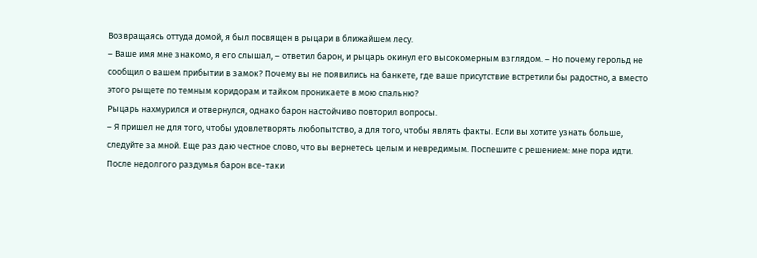Возвращаясь оттуда домой, я был посвящен в рыцари в ближайшем лесу.
– Ваше имя мне знакомо, я его слышал, – ответил барон, и рыцарь окинул его высокомерным взглядом. – Но почему герольд не сообщил о вашем прибытии в замок? Почему вы не появились на банкете, где ваше присутствие встретили бы радостно, а вместо этого рыщете по темным коридорам и тайком проникаете в мою спальню?
Рыцарь нахмурился и отвернулся, однако барон настойчиво повторил вопросы.
– Я пришел не для того, чтобы удовлетворять любопытство, а для того, чтобы являть факты. Если вы хотите узнать больше, следуйте за мной. Еще раз даю честное слово, что вы вернетесь целым и невредимым. Поспешите с решением: мне пора идти.
После недолгого раздумья барон все-таки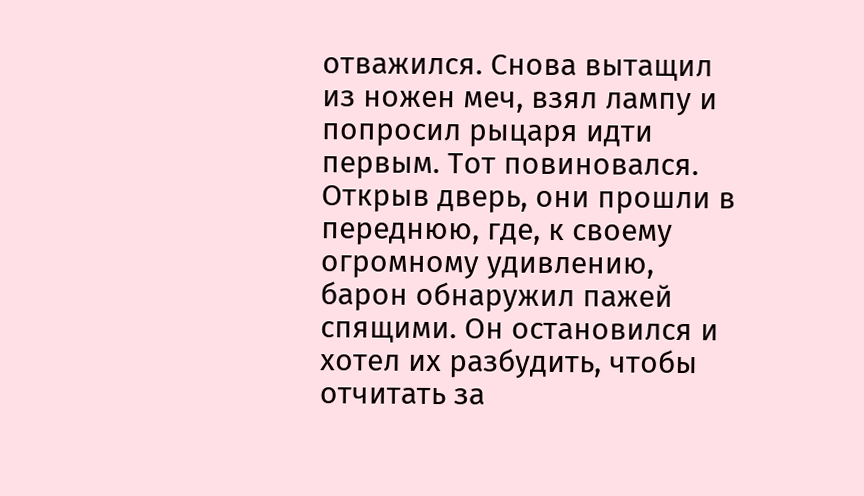отважился. Снова вытащил из ножен меч, взял лампу и попросил рыцаря идти первым. Тот повиновался. Открыв дверь, они прошли в переднюю, где, к своему огромному удивлению, барон обнаружил пажей спящими. Он остановился и хотел их разбудить, чтобы отчитать за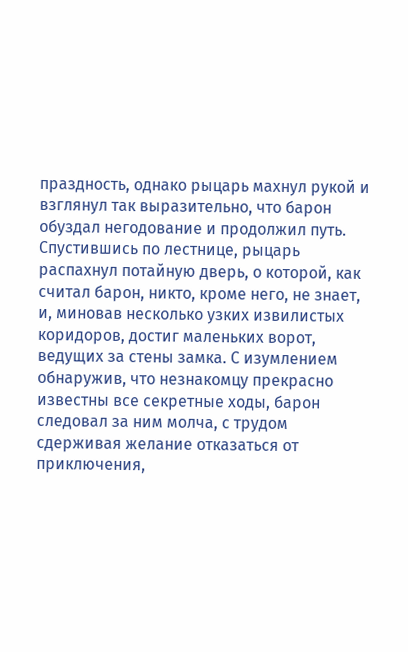праздность, однако рыцарь махнул рукой и взглянул так выразительно, что барон обуздал негодование и продолжил путь.
Спустившись по лестнице, рыцарь распахнул потайную дверь, о которой, как считал барон, никто, кроме него, не знает, и, миновав несколько узких извилистых коридоров, достиг маленьких ворот, ведущих за стены замка. С изумлением обнаружив, что незнакомцу прекрасно известны все секретные ходы, барон следовал за ним молча, с трудом сдерживая желание отказаться от приключения,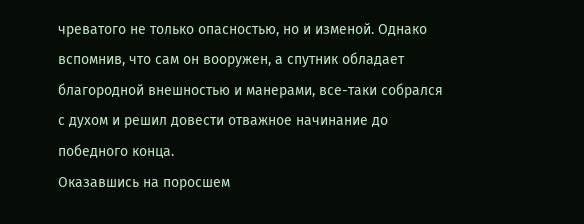чреватого не только опасностью, но и изменой. Однако вспомнив, что сам он вооружен, а спутник обладает благородной внешностью и манерами, все-таки собрался с духом и решил довести отважное начинание до победного конца.
Оказавшись на поросшем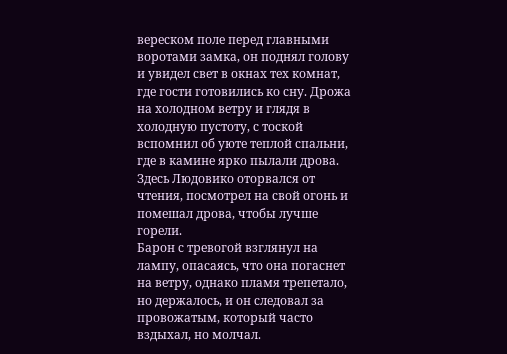вереском поле перед главными воротами замка, он поднял голову и увидел свет в окнах тех комнат, где гости готовились ко сну. Дрожа на холодном ветру и глядя в холодную пустоту, с тоской вспомнил об уюте теплой спальни, где в камине ярко пылали дрова.
Здесь Людовико оторвался от чтения, посмотрел на свой огонь и помешал дрова, чтобы лучше горели.
Барон с тревогой взглянул на лампу, опасаясь, что она погаснет на ветру, однако пламя трепетало, но держалось, и он следовал за провожатым, который часто вздыхал, но молчал.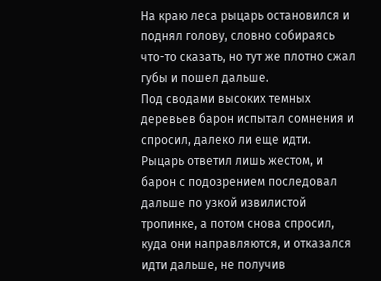На краю леса рыцарь остановился и поднял голову, словно собираясь что-то сказать, но тут же плотно сжал губы и пошел дальше.
Под сводами высоких темных деревьев барон испытал сомнения и спросил, далеко ли еще идти. Рыцарь ответил лишь жестом, и барон с подозрением последовал дальше по узкой извилистой тропинке, а потом снова спросил, куда они направляются, и отказался идти дальше, не получив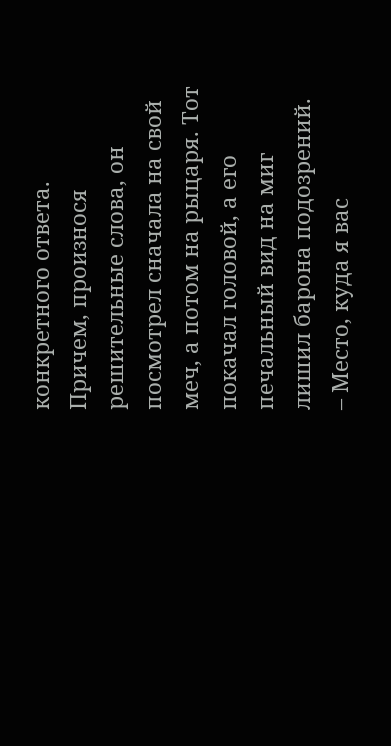конкретного ответа.
Причем, произнося решительные слова, он посмотрел сначала на свой меч, а потом на рыцаря. Тот покачал головой, а его печальный вид на миг лишил барона подозрений.
– Место, куда я вас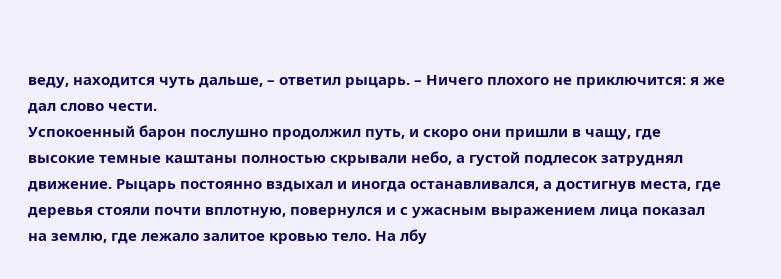веду, находится чуть дальше, – ответил рыцарь. – Ничего плохого не приключится: я же дал слово чести.
Успокоенный барон послушно продолжил путь, и скоро они пришли в чащу, где высокие темные каштаны полностью скрывали небо, а густой подлесок затруднял движение. Рыцарь постоянно вздыхал и иногда останавливался, а достигнув места, где деревья стояли почти вплотную, повернулся и с ужасным выражением лица показал на землю, где лежало залитое кровью тело. На лбу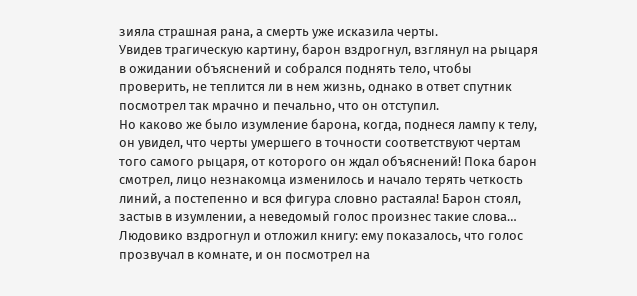зияла страшная рана, а смерть уже исказила черты.
Увидев трагическую картину, барон вздрогнул, взглянул на рыцаря в ожидании объяснений и собрался поднять тело, чтобы проверить, не теплится ли в нем жизнь, однако в ответ спутник посмотрел так мрачно и печально, что он отступил.
Но каково же было изумление барона, когда, поднеся лампу к телу, он увидел, что черты умершего в точности соответствуют чертам того самого рыцаря, от которого он ждал объяснений! Пока барон смотрел, лицо незнакомца изменилось и начало терять четкость линий, а постепенно и вся фигура словно растаяла! Барон стоял, застыв в изумлении, а неведомый голос произнес такие слова…
Людовико вздрогнул и отложил книгу: ему показалось, что голос прозвучал в комнате, и он посмотрел на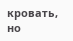кровать, но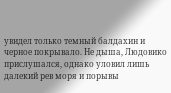увидел только темный балдахин и черное покрывало. Не дыша, Людовико прислушался, однако уловил лишь далекий рев моря и порывы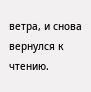ветра, и снова вернулся к чтению.